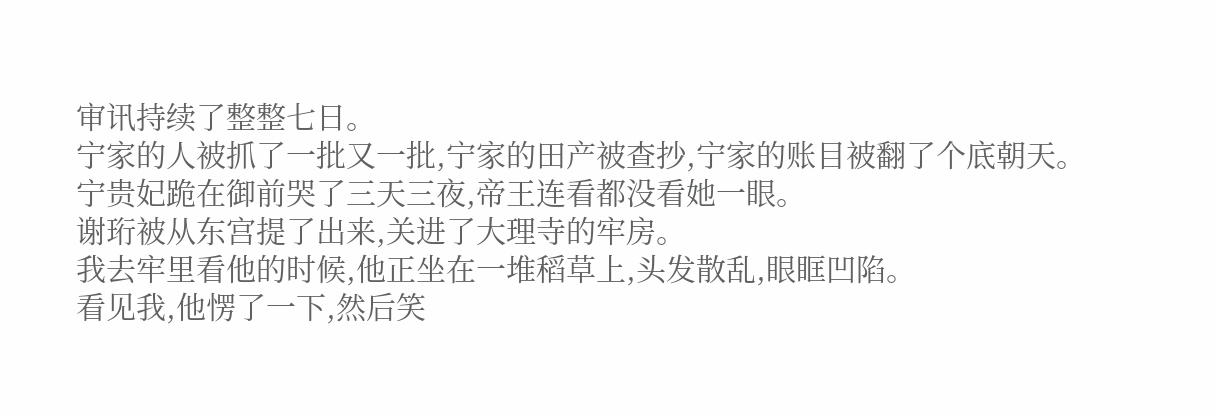审讯持续了整整七日。
宁家的人被抓了一批又一批,宁家的田产被查抄,宁家的账目被翻了个底朝天。
宁贵妃跪在御前哭了三天三夜,帝王连看都没看她一眼。
谢珩被从东宫提了出来,关进了大理寺的牢房。
我去牢里看他的时候,他正坐在一堆稻草上,头发散乱,眼眶凹陷。
看见我,他愣了一下,然后笑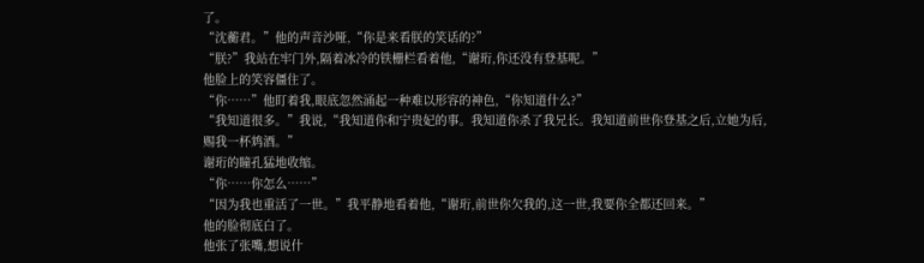了。
“沈蘅君。”他的声音沙哑,“你是来看朕的笑话的?”
“朕?”我站在牢门外,隔着冰冷的铁栅栏看着他,“谢珩,你还没有登基呢。”
他脸上的笑容僵住了。
“你……”他盯着我,眼底忽然涌起一种难以形容的神色,“你知道什么?”
“我知道很多。”我说,“我知道你和宁贵妃的事。我知道你杀了我兄长。我知道前世你登基之后,立她为后,赐我一杯鸩酒。”
谢珩的瞳孔猛地收缩。
“你……你怎么……”
“因为我也重活了一世。”我平静地看着他,“谢珩,前世你欠我的,这一世,我要你全都还回来。”
他的脸彻底白了。
他张了张嘴,想说什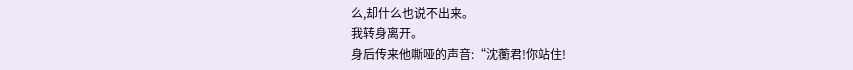么,却什么也说不出来。
我转身离开。
身后传来他嘶哑的声音:“沈蘅君!你站住!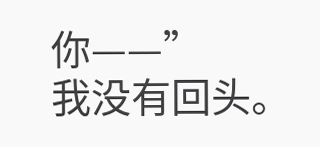你——”
我没有回头。